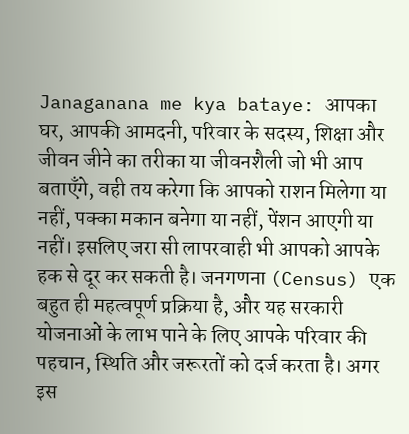Janaganana me kya bataye: आपका घर, आपकी आमदनी, परिवार के सदस्य, शिक्षा और जीवन जीने का तरीका या जीवनशैली जो भी आप बताएँगे, वही तय करेगा कि आपको राशन मिलेगा या नहीं, पक्का मकान बनेगा या नहीं, पेंशन आएगी या नहीं। इसलिए जरा सी लापरवाही भी आपको आपके हक से दूर कर सकती है। जनगणना (Census) एक बहुत ही महत्वपूर्ण प्रक्रिया है, और यह सरकारी योजनाओं के लाभ पाने के लिए आपके परिवार की पहचान, स्थिति और जरूरतों को दर्ज करता है। अगर इस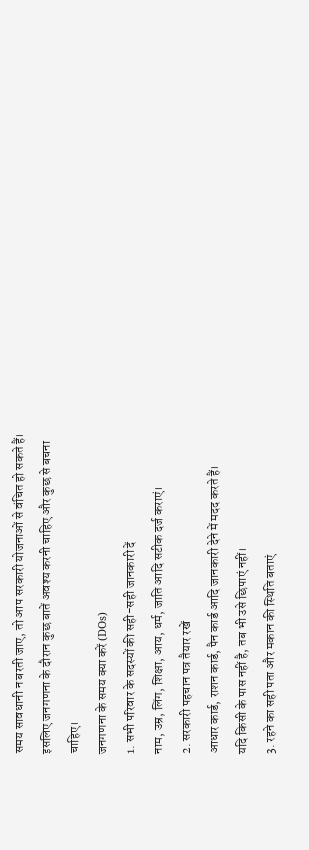समय सावधानी न बरती जाए, तो आप सरकारी योजनाओं से वंचित हो सकते हैं। इसलिए जनगणना के दौरान कुछ बातें अवश्य करनी चाहिए और कुछ से बचना चाहिए।
जनगणना के समय क्या करें (DOs)
1. सभी परिवार के सदस्यों की सही-सही जानकारी दें
नाम, उम्र, लिंग, शिक्षा, आय, धर्म, जाति आदि सटीक दर्ज कराएं।
2. सरकारी पहचान पत्र तैयार रखें
आधार कार्ड, राशन कार्ड, पैन कार्ड आदि जानकारी देने में मदद करते हैं।
यदि किसी के पास नहीं है, तब भी उसे छिपाएं नहीं।
3. रहने का सही पता और मकान की स्थिति बताएं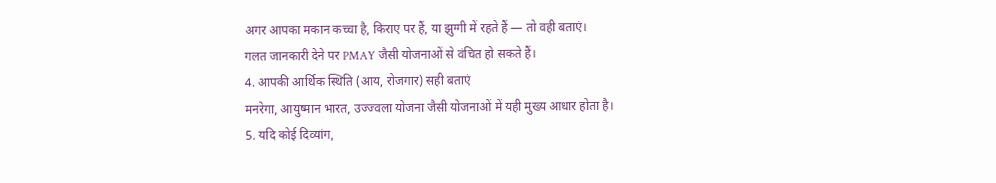अगर आपका मकान कच्चा है, किराए पर हैं, या झुग्गी में रहते हैं — तो वही बताएं।
गलत जानकारी देने पर PMAY जैसी योजनाओं से वंचित हो सकते हैं।
4. आपकी आर्थिक स्थिति (आय, रोजगार) सही बताएं
मनरेगा, आयुष्मान भारत, उज्ज्वला योजना जैसी योजनाओं में यही मुख्य आधार होता है।
5. यदि कोई दिव्यांग,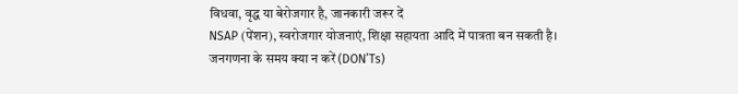विधवा, वृद्ध या बेरोजगार है, जानकारी जरूर दें
NSAP (पेंशन), स्वरोजगार योजनाएं, शिक्षा सहायता आदि में पात्रता बन सकती है।
जनगणना के समय क्या न करें (DON’Ts)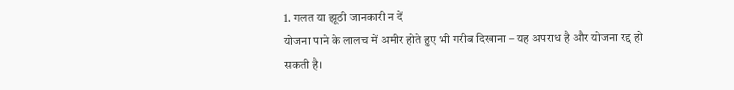1. गलत या झूठी जानकारी न दें
योजना पाने के लालच में अमीर होते हुए भी गरीब दिखाना – यह अपराध है और योजना रद्द हो सकती है।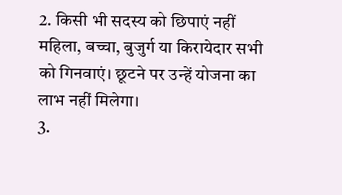2. किसी भी सदस्य को छिपाएं नहीं
महिला, बच्चा, बुजुर्ग या किरायेदार सभी को गिनवाएं। छूटने पर उन्हें योजना का लाभ नहीं मिलेगा।
3.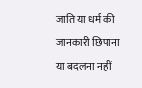जाति या धर्म की जानकारी छिपाना या बदलना नहीं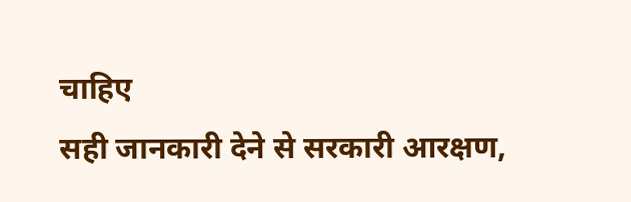चाहिए
सही जानकारी देने से सरकारी आरक्षण,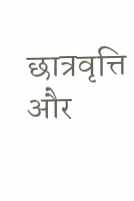छात्रवृत्ति और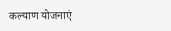कल्याण योजनाएं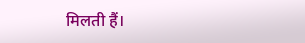मिलती हैं।